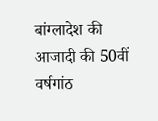बांग्लादेश की आजादी की 50वीं वर्षगांठ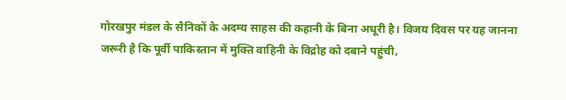गोरखपुर मंडल के सैनिकों के अदम्य साहस की कहानी के बिना अधूरी है। विजय दिवस पर यह जानना जरूरी है कि पूर्वी पाकिस्तान में मुक्ति वाहिनी के विद्रोह को दबाने पहुंची,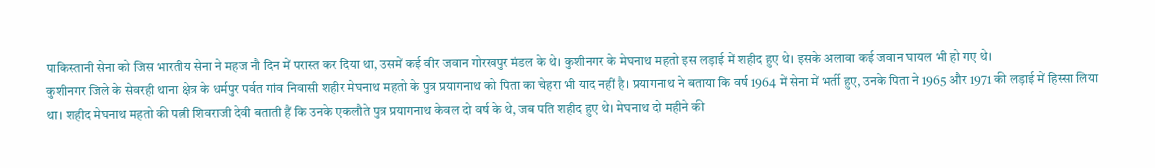पाकिस्तानी सेना को जिस भारतीय सेना ने महज नौ दिन में परास्त कर दिया था, उसमें कई वीर जवान गोरखपुर मंडल के थे। कुशीनगर के मेघनाथ महतो इस लड़ाई में शहीद हुए थे। इसके अलावा कई जवान घायल भी हो गए थे।
कुशीनगर जिले के सेवरही थाना क्षेत्र के धर्मपुर पर्वत गांव निवासी शहीर मेघनाथ महतो के पुत्र प्रयागनाथ को पिता का चेहरा भी याद नहीं है। प्रयागनाथ ने बताया कि वर्ष 1964 में सेना में भर्ती हुए, उनके पिता ने 1965 और 1971 की लड़ाई में हिस्सा लिया था। शहीद मेघनाथ महतो की पत्नी शिवराजी देवी बताती हैं कि उनके एकलौते पुत्र प्रयागनाथ केवल दो वर्ष के थे, जब पति शहीद हुए थे। मेघनाथ दो महीने की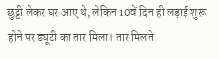छुट्टी लेकर घर आए थे, लेकिन 10वें दिन ही लड़ाई शुरू होने पर ड्यूटी का तार मिला। तार मिलते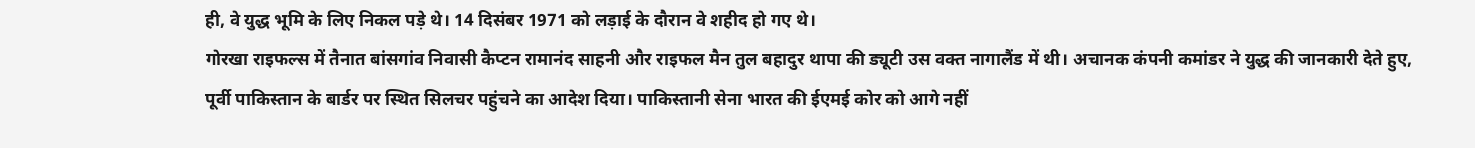ही, वे युद्ध भूमि के लिए निकल पड़े थे। 14 दिसंबर 1971 को लड़ाई के दौरान वे शहीद हो गए थे।
गोरखा राइफल्स में तैनात बांसगांव निवासी कैप्टन रामानंद साहनी और राइफल मैन तुल बहादुर थापा की ड्यूटी उस वक्त नागालैंड में थी। अचानक कंपनी कमांडर ने युद्ध की जानकारी देते हुए, पूर्वी पाकिस्तान के बार्डर पर स्थित सिलचर पहुंचने का आदेश दिया। पाकिस्तानी सेना भारत की ईएमई कोर को आगे नहीं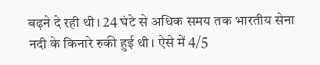बढ़ने दे रही थी। 24 घंटे से अधिक समय तक भारतीय सेना नदी के किनारे रुकी हुई थी। ऐसे में 4/5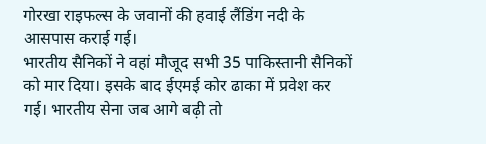गोरखा राइफल्स के जवानों की हवाई लैंडिंग नदी के आसपास कराई गई।
भारतीय सैनिकों ने वहां मौजूद सभी 35 पाकिस्तानी सैनिकों को मार दिया। इसके बाद ईएमई कोर ढाका में प्रवेश कर गई। भारतीय सेना जब आगे बढ़ी तो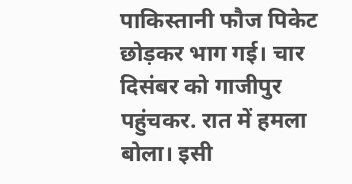पाकिस्तानी फौज पिकेट छोड़कर भाग गई। चार दिसंबर को गाजीपुर पहुंचकर. रात में हमला बोला। इसी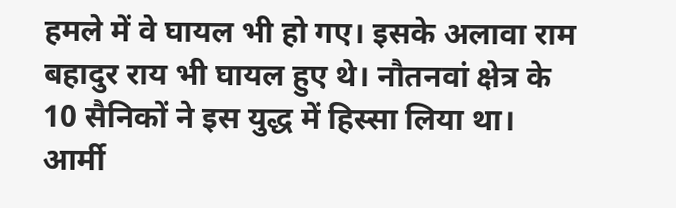हमले में वे घायल भी हो गए। इसके अलावा राम बहादुर राय भी घायल हुए थे। नौतनवां क्षेत्र के 10 सैनिकों ने इस युद्ध में हिस्सा लिया था।
आर्मी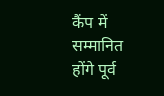कैंप में सम्मानित होंगे पूर्व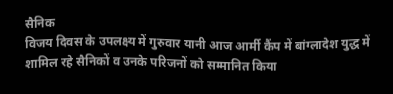सैनिक
विजय दिवस के उपलक्ष्य में गुरुवार यानी आज आर्मी कैंप में बांग्लादेश युद्ध में शामिल रहे सैनिकों व उनके परिजनों को सम्मानित किया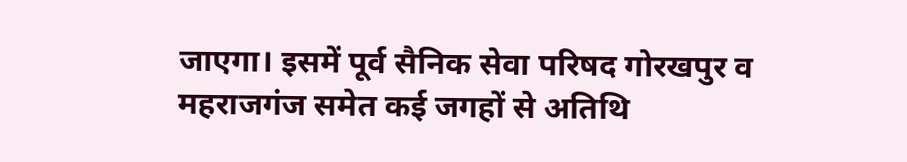जाएगा। इसमें पूर्व सैनिक सेवा परिषद गोरखपुर व महराजगंज समेत कई जगहों से अतिथि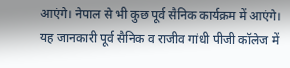आएंगे। नेपाल से भी कुछ पूर्व सैनिक कार्यक्रम में आएंगे। यह जानकारी पूर्व सैनिक व राजीव गांधी पीजी कॉलेज में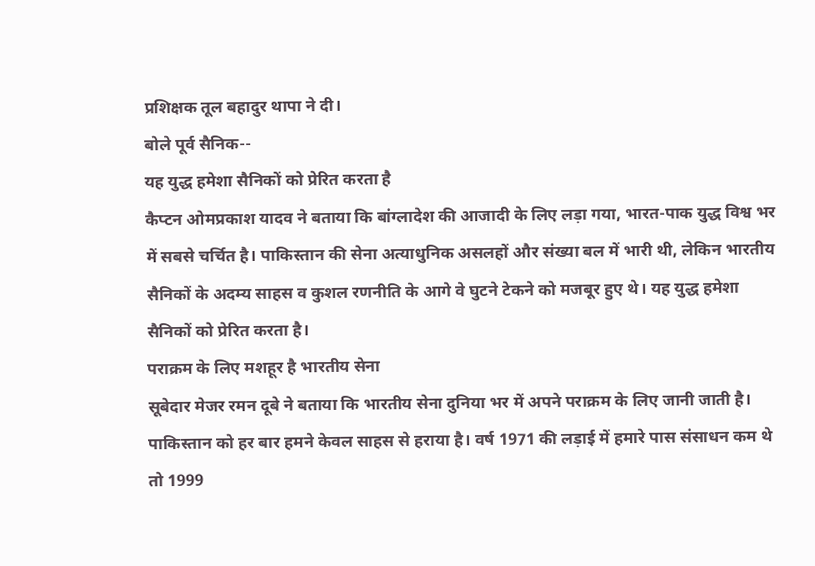प्रशिक्षक तूल बहादुर थापा ने दी।
बोले पूर्व सैनिक--
यह युद्ध हमेशा सैनिकों को प्रेरित करता है
कैप्टन ओमप्रकाश यादव ने बताया कि बांग्लादेश की आजादी के लिए लड़ा गया, भारत-पाक युद्ध विश्व भर में सबसे चर्चित है। पाकिस्तान की सेना अत्याधुनिक असलहों और संख्या बल में भारी थी, लेकिन भारतीय सैनिकों के अदम्य साहस व कुशल रणनीति के आगे वे घुटने टेकने को मजबूर हुए थे। यह युद्ध हमेशा सैनिकों को प्रेरित करता है।
पराक्रम के लिए मशहूर है भारतीय सेना
सूबेदार मेजर रमन दूबे ने बताया कि भारतीय सेना दुनिया भर में अपने पराक्रम के लिए जानी जाती है। पाकिस्तान को हर बार हमने केवल साहस से हराया है। वर्ष 1971 की लड़ाई में हमारे पास संसाधन कम थे तो 1999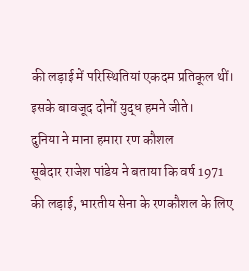की लड़ाई में परिस्थितियां एकदम प्रतिकूल थीं। इसके बावजूद दोनों युद्ध हमने जीते।
दुनिया ने माना हमारा रण कौशल
सूबेदार राजेश पांडेय ने बताया कि वर्ष 1971 की लड़ाई, भारतीय सेना के रणकौशल के लिए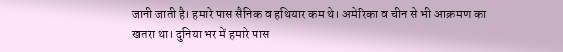जानी जाती है। हमारे पास सैनिक व हथियार कम थे। अमेरिका व चीन से भी आक्रमण का खतरा था। दुनिया भर में हमारे पास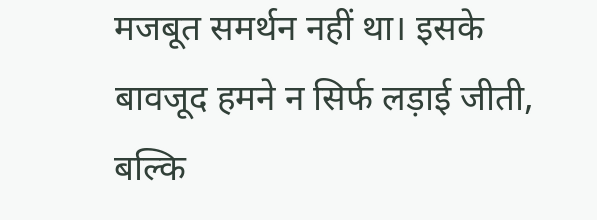मजबूत समर्थन नहीं था। इसके बावजूद हमने न सिर्फ लड़ाई जीती, बल्कि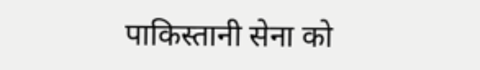पाकिस्तानी सेना को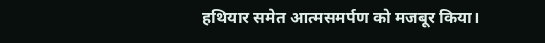हथियार समेत आत्मसमर्पण को मजबूर किया।